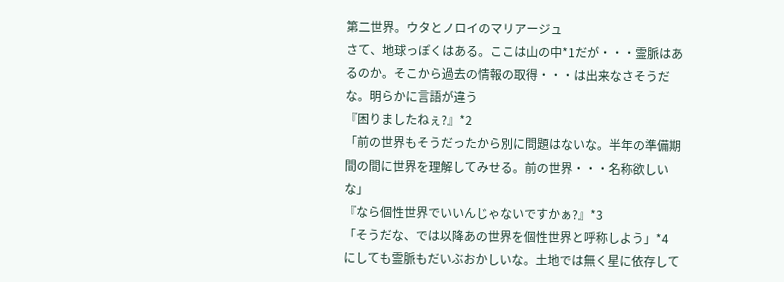第二世界。ウタとノロイのマリアージュ
さて、地球っぽくはある。ここは山の中*1だが・・・霊脈はあるのか。そこから過去の情報の取得・・・は出来なさそうだな。明らかに言語が違う
『困りましたねぇ?』*2
「前の世界もそうだったから別に問題はないな。半年の準備期間の間に世界を理解してみせる。前の世界・・・名称欲しいな」
『なら個性世界でいいんじゃないですかぁ?』*3
「そうだな、では以降あの世界を個性世界と呼称しよう」*4
にしても霊脈もだいぶおかしいな。土地では無く星に依存して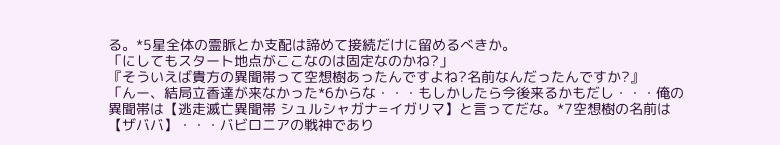る。*5星全体の霊脈とか支配は諦めて接続だけに留めるべきか。
「にしてもスタート地点がここなのは固定なのかね?」
『そういえば貴方の異聞帯って空想樹あったんですよね?名前なんだったんですか?』
「んー、結局立香達が来なかった*6からな・・・もしかしたら今後来るかもだし・・・俺の異聞帯は【逃走滅亡異聞帯 シュルシャガナ=イガリマ】と言ってだな。*7空想樹の名前は【ザババ】・・・バビロニアの戦神であり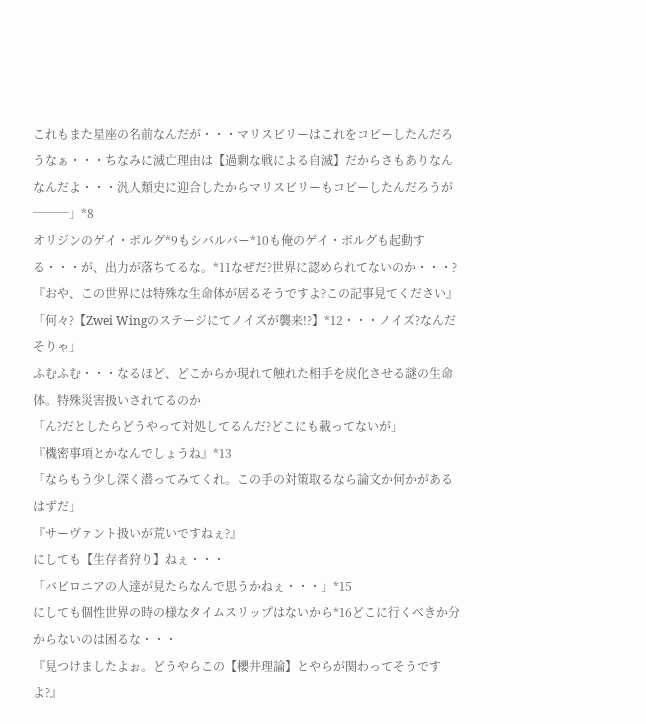これもまた星座の名前なんだが・・・マリスビリーはこれをコピーしたんだろうなぁ・・・ちなみに滅亡理由は【過剰な戦による自滅】だからさもありなんなんだよ・・・汎人類史に迎合したからマリスビリーもコピーしたんだろうが───」*8
オリジンのゲイ・ボルグ*9もシバルバー*10も俺のゲイ・ボルグも起動する・・・が、出力が落ちてるな。*11なぜだ?世界に認められてないのか・・・?
『おや、この世界には特殊な生命体が居るそうですよ?この記事見てください』
「何々?【Zwei Wingのステージにてノイズが襲来!?】*12・・・ノイズ?なんだそりゃ」
ふむふむ・・・なるほど、どこからか現れて触れた相手を炭化させる謎の生命体。特殊災害扱いされてるのか
「ん?だとしたらどうやって対処してるんだ?どこにも載ってないが」
『機密事項とかなんでしょうね』*13
「ならもう少し深く潜ってみてくれ。この手の対策取るなら論文か何かがあるはずだ」
『サーヴァント扱いが荒いですねぇ?』
にしても【生存者狩り】ねぇ・・・
「バビロニアの人達が見たらなんで思うかねぇ・・・」*15
にしても個性世界の時の様なタイムスリップはないから*16どこに行くべきか分からないのは困るな・・・
『見つけましたよぉ。どうやらこの【櫻井理論】とやらが関わってそうですよ?』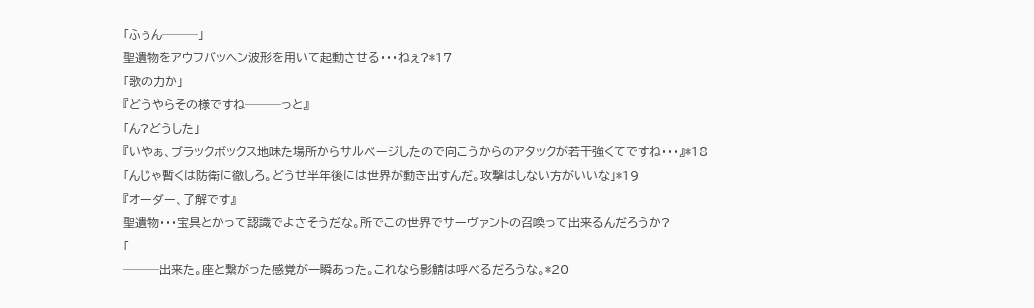「ふぅん───」
聖遺物をアウフバッヘン波形を用いて起動させる・・・ねぇ?*17
「歌の力か」
『どうやらその様ですね───っと』
「ん?どうした」
『いやぁ、ブラックボックス地味た場所からサルベージしたので向こうからのアタックが若干強くてですね・・・』*18
「んじゃ暫くは防衛に徹しろ。どうせ半年後には世界が動き出すんだ。攻撃はしない方がいいな」*19
『オーダー、了解です』
聖遺物・・・宝具とかって認識でよさそうだな。所でこの世界でサーヴァントの召喚って出来るんだろうか?
「
───出来た。座と繋がった感覚が一瞬あった。これなら影鯖は呼べるだろうな。*20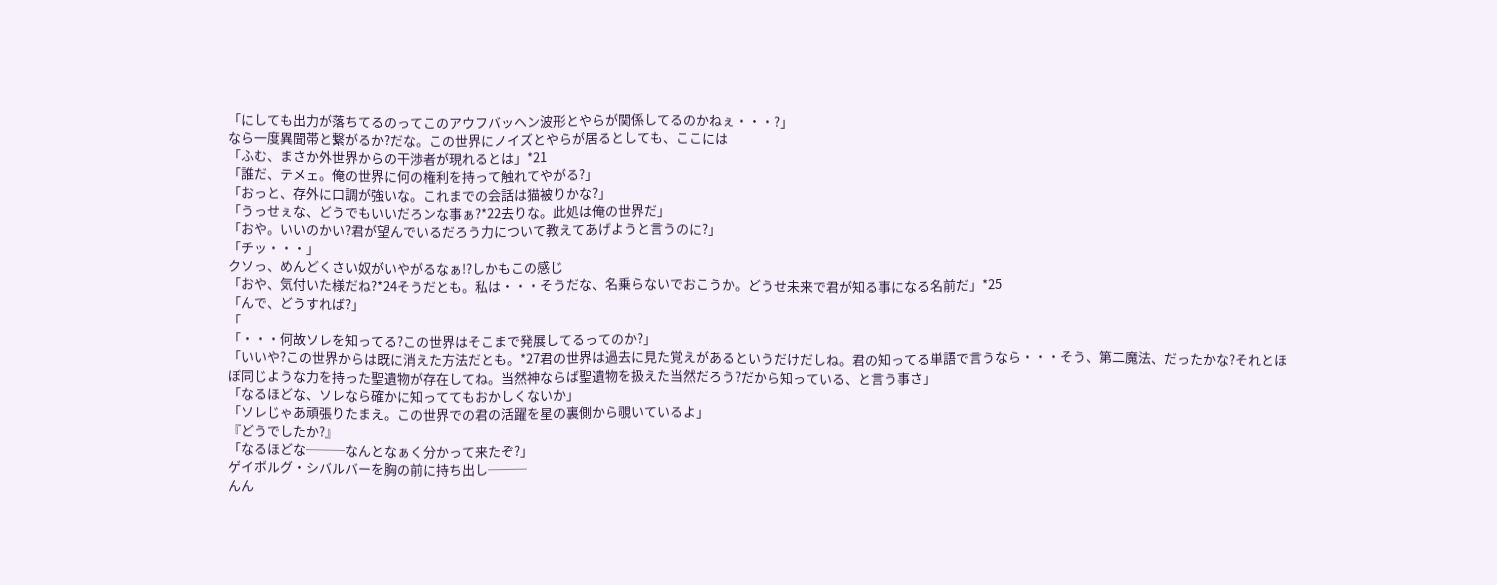「にしても出力が落ちてるのってこのアウフバッヘン波形とやらが関係してるのかねぇ・・・?」
なら一度異聞帯と繋がるか?だな。この世界にノイズとやらが居るとしても、ここには
「ふむ、まさか外世界からの干渉者が現れるとは」*21
「誰だ、テメェ。俺の世界に何の権利を持って触れてやがる?」
「おっと、存外に口調が強いな。これまでの会話は猫被りかな?」
「うっせぇな、どうでもいいだろンな事ぁ?*22去りな。此処は俺の世界だ」
「おや。いいのかい?君が望んでいるだろう力について教えてあげようと言うのに?」
「チッ・・・」
クソっ、めんどくさい奴がいやがるなぁ!?しかもこの感じ
「おや、気付いた様だね?*24そうだとも。私は・・・そうだな、名乗らないでおこうか。どうせ未来で君が知る事になる名前だ」*25
「んで、どうすれば?」
「
「・・・何故ソレを知ってる?この世界はそこまで発展してるってのか?」
「いいや?この世界からは既に消えた方法だとも。*27君の世界は過去に見た覚えがあるというだけだしね。君の知ってる単語で言うなら・・・そう、第二魔法、だったかな?それとほぼ同じような力を持った聖遺物が存在してね。当然神ならば聖遺物を扱えた当然だろう?だから知っている、と言う事さ」
「なるほどな、ソレなら確かに知っててもおかしくないか」
「ソレじゃあ頑張りたまえ。この世界での君の活躍を星の裏側から覗いているよ」
『どうでしたか?』
「なるほどな───なんとなぁく分かって来たぞ?」
ゲイボルグ・シバルバーを胸の前に持ち出し───
んん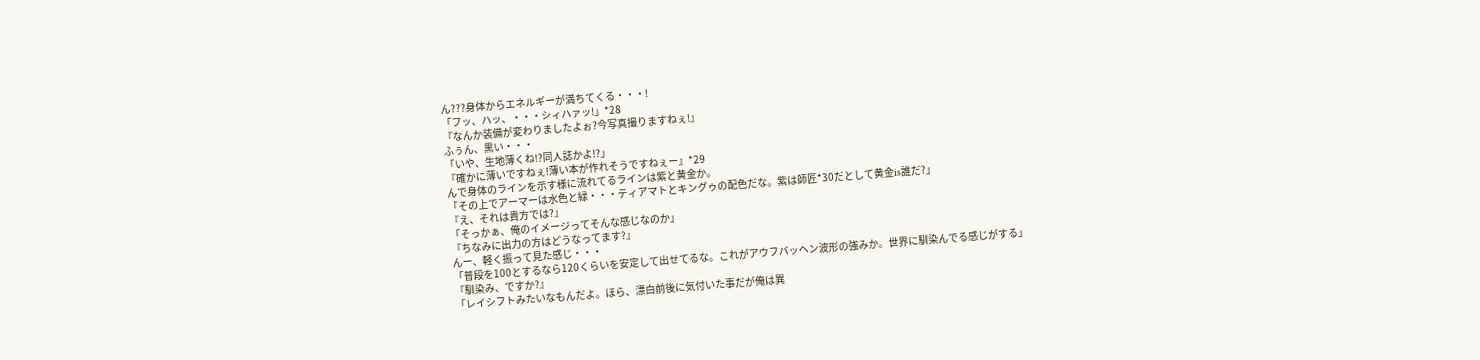ん???身体からエネルギーが満ちてくる・・・!
「フッ、ハッ、・・・シィハァッ!」*28
『なんか装備が変わりましたよぉ?今写真撮りますねぇ!』
ふぅん、黒い・・・
「いや、生地薄くね!?同人誌かよ!?」
『確かに薄いですねぇ!薄い本が作れそうですねぇー』*29
んで身体のラインを示す様に流れてるラインは紫と黄金か。
「その上でアーマーは水色と緑・・・ティアマトとキングゥの配色だな。紫は師匠*30だとして黄金is誰だ?」
『え、それは貴方では?』
「そっかぁ、俺のイメージってそんな感じなのか」
『ちなみに出力の方はどうなってます?』
んー、軽く振って見た感じ・・・
「普段を100とするなら120くらいを安定して出せてるな。これがアウフバッヘン波形の強みか。世界に馴染んでる感じがする」
『馴染み、ですか?』
「レイシフトみたいなもんだよ。ほら、漂白前後に気付いた事だが俺は異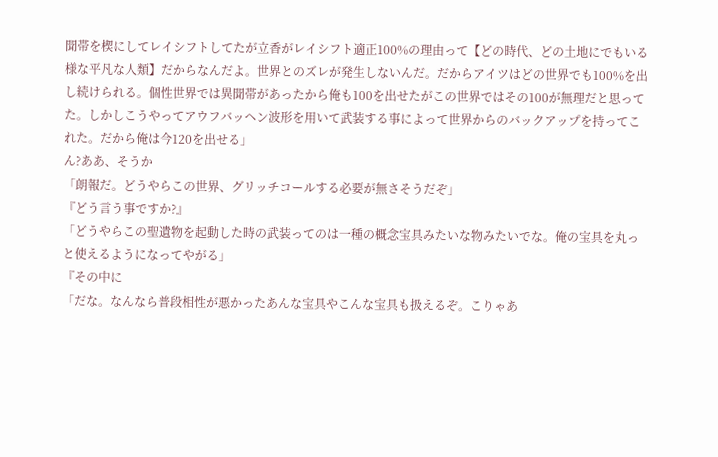聞帯を楔にしてレイシフトしてたが立香がレイシフト適正100%の理由って【どの時代、どの土地にでもいる様な平凡な人類】だからなんだよ。世界とのズレが発生しないんだ。だからアイツはどの世界でも100%を出し続けられる。個性世界では異聞帯があったから俺も100を出せたがこの世界ではその100が無理だと思ってた。しかしこうやってアウフバッヘン波形を用いて武装する事によって世界からのバックアップを持ってこれた。だから俺は今120を出せる」
ん?ああ、そうか
「朗報だ。どうやらこの世界、グリッチコールする必要が無さそうだぞ」
『どう言う事ですか?』
「どうやらこの聖遺物を起動した時の武装ってのは一種の概念宝具みたいな物みたいでな。俺の宝具を丸っと使えるようになってやがる」
『その中に
「だな。なんなら普段相性が悪かったあんな宝具やこんな宝具も扱えるぞ。こりゃあ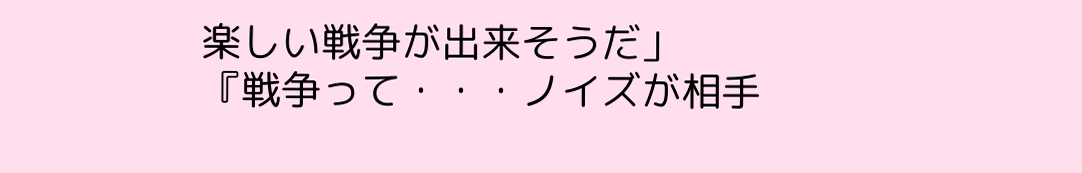楽しい戦争が出来そうだ」
『戦争って・・・ノイズが相手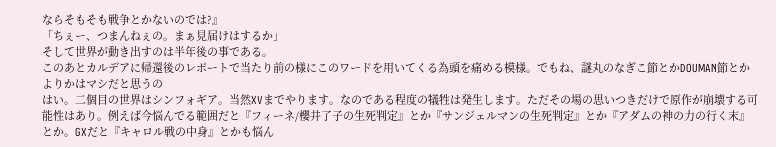ならそもそも戦争とかないのでは?』
「ちぇー、つまんねぇの。まぁ見届けはするか」
そして世界が動き出すのは半年後の事である。
このあとカルデアに帰還後のレポートで当たり前の様にこのワードを用いてくる為頭を痛める模様。でもね、謎丸のなぎこ節とかDOUMAN節とかよりかはマシだと思うの
はい。二個目の世界はシンフォギア。当然XVまでやります。なのである程度の犠牲は発生します。ただその場の思いつきだけで原作が崩壊する可能性はあり。例えば今悩んでる範囲だと『フィーネ/櫻井了子の生死判定』とか『サンジェルマンの生死判定』とか『アダムの神の力の行く末』とか。GXだと『キャロル戦の中身』とかも悩ん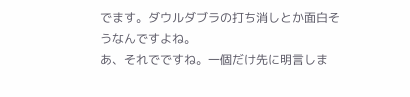でます。ダウルダブラの打ち消しとか面白そうなんですよね。
あ、それでですね。一個だけ先に明言しま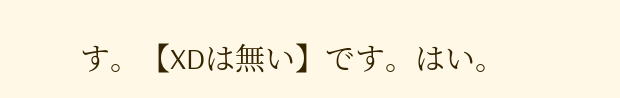す。【XDは無い】です。はい。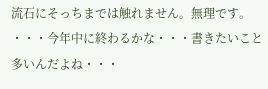流石にそっちまでは触れません。無理です。
・・・今年中に終わるかな・・・書きたいこと多いんだよね・・・